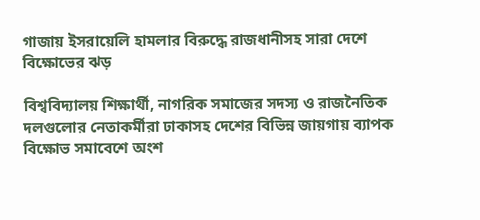গাজায় ইসরায়েলি হামলার বিরুদ্ধে রাজধানীসহ সারা দেশে বিক্ষোভের ঝড়

বিশ্ববিদ্যালয় শিক্ষার্থী, নাগরিক সমাজের সদস্য ও রাজনৈতিক দলগুলোর নেতাকর্মীরা ঢাকাসহ দেশের বিভিন্ন জায়গায় ব্যাপক বিক্ষোভ সমাবেশে অংশ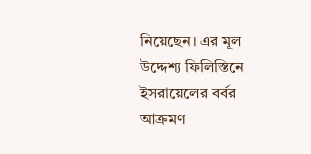নিয়েছেন। এর মূল উদ্দেশ্য ফিলিস্তিনে ইসরায়েলের বর্বর আক্রমণ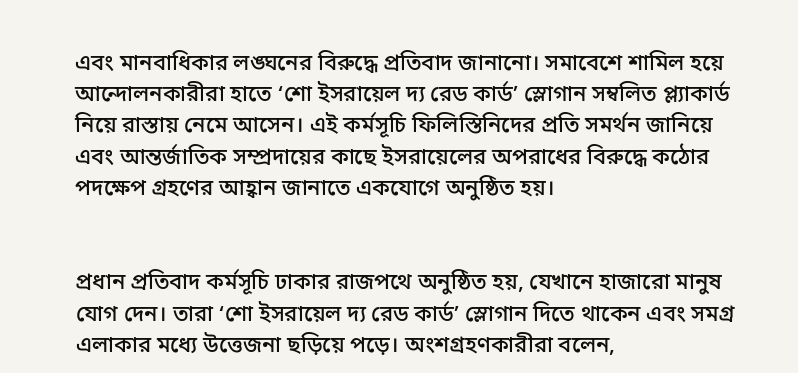এবং মানবাধিকার লঙ্ঘনের বিরুদ্ধে প্রতিবাদ জানানো। সমাবেশে শামিল হয়ে আন্দোলনকারীরা হাতে ‘শো ইসরায়েল দ্য রেড কার্ড’ স্লোগান সম্বলিত প্ল্যাকার্ড নিয়ে রাস্তায় নেমে আসেন। এই কর্মসূচি ফিলিস্তিনিদের প্রতি সমর্থন জানিয়ে এবং আন্তর্জাতিক সম্প্রদায়ের কাছে ইসরায়েলের অপরাধের বিরুদ্ধে কঠোর পদক্ষেপ গ্রহণের আহ্বান জানাতে একযোগে অনুষ্ঠিত হয়।


প্রধান প্রতিবাদ কর্মসূচি ঢাকার রাজপথে অনুষ্ঠিত হয়, যেখানে হাজারো মানুষ যোগ দেন। তারা ‘শো ইসরায়েল দ্য রেড কার্ড’ স্লোগান দিতে থাকেন এবং সমগ্র এলাকার মধ্যে উত্তেজনা ছড়িয়ে পড়ে। অংশগ্রহণকারীরা বলেন,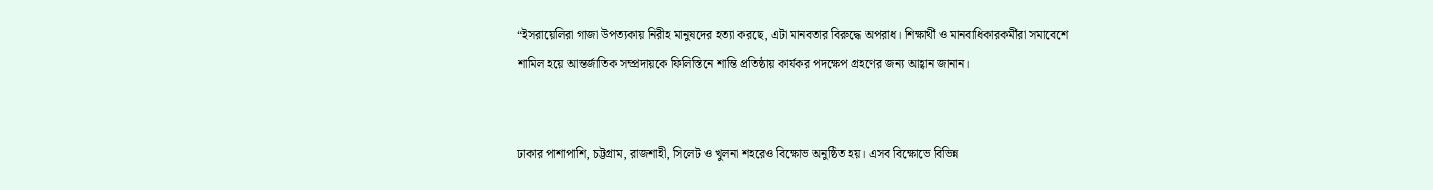“ইসরায়েলিরা গাজা উপত্যকায় নিরীহ মানুষদের হত্যা করছে, এটা মানবতার বিরুদ্ধে অপরাধ। শিক্ষার্থী ও মানবাধিকারকর্মীরা সমাবেশে শামিল হয়ে আন্তর্জাতিক সম্প্রদায়কে ফিলিস্তিনে শান্তি প্রতিষ্ঠায় কার্যকর পদক্ষেপ গ্রহণের জন্য আহ্বান জানান।


ঢাকার পাশাপাশি, চট্টগ্রাম, রাজশাহী, সিলেট ও খুলনা শহরেও বিক্ষোভ অনুষ্ঠিত হয়। এসব বিক্ষোভে বিভিন্ন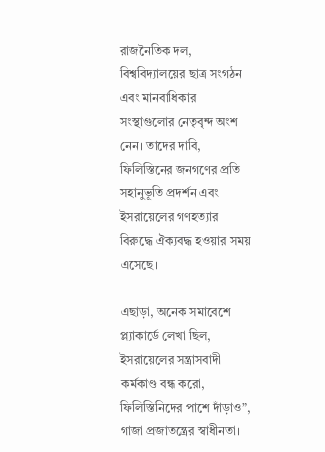রাজনৈতিক দল, বিশ্ববিদ্যালয়ের ছাত্র সংগঠন এবং মানবাধিকার সংস্থাগুলোর নেতৃবৃন্দ অংশ নেন। তাদের দাবি, ফিলিস্তিনের জনগণের প্রতি সহানুভূতি প্রদর্শন এবং ইসরায়েলের গণহত্যার বিরুদ্ধে ঐক্যবদ্ধ হওয়ার সময় এসেছে।

এছাড়া, অনেক সমাবেশে প্ল্যাকার্ডে লেখা ছিল, ইসরায়েলের সন্ত্রাসবাদী কর্মকাণ্ড বন্ধ করো, ফিলিস্তিনিদের পাশে দাঁড়াও”, গাজা প্রজাতন্ত্রের স্বাধীনতা।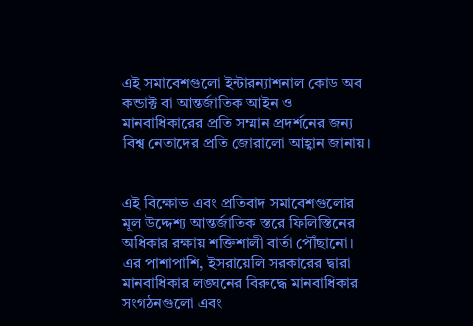এই সমাবেশগুলো ইন্টারন্যাশনাল কোড অব কন্ডাক্ট বা আন্তর্জাতিক আইন ও মানবাধিকারের প্রতি সম্মান প্রদর্শনের জন্য বিশ্ব নেতাদের প্রতি জোরালো আহ্বান জানায়।


এই বিক্ষোভ এবং প্রতিবাদ সমাবেশগুলোর মূল উদ্দেশ্য আন্তর্জাতিক স্তরে ফিলিস্তিনের অধিকার রক্ষায় শক্তিশালী বার্তা পৌঁছানো। এর পাশাপাশি, ইসরায়েলি সরকারের দ্বারা মানবাধিকার লঙ্ঘনের বিরুদ্ধে মানবাধিকার সংগঠনগুলো এবং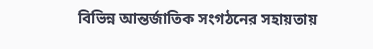বিভিন্ন আন্তর্জাতিক সংগঠনের সহায়তায়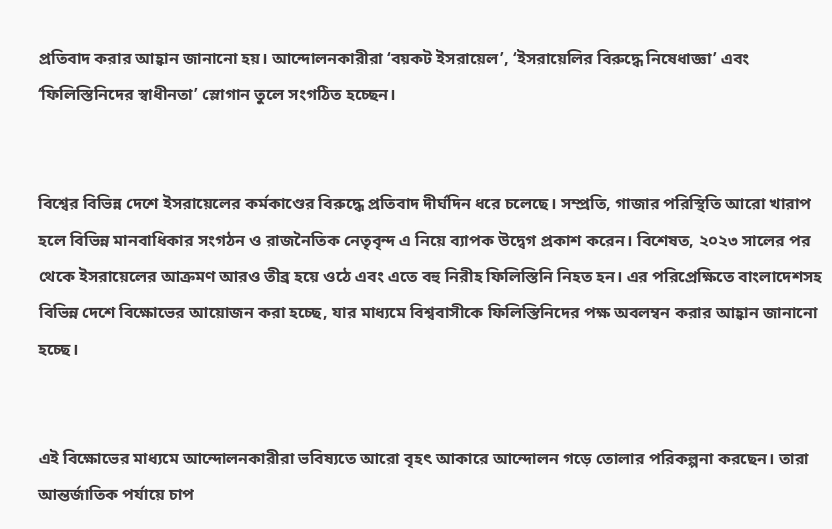প্রতিবাদ করার আহ্বান জানানো হয়। আন্দোলনকারীরা ‘বয়কট ইসরায়েল’, ‘ইসরায়েলির বিরুদ্ধে নিষেধাজ্ঞা’ এবং ‘ফিলিস্তিনিদের স্বাধীনতা’ স্লোগান তুলে সংগঠিত হচ্ছেন।


বিশ্বের বিভিন্ন দেশে ইসরায়েলের কর্মকাণ্ডের বিরুদ্ধে প্রতিবাদ দীর্ঘদিন ধরে চলেছে। সম্প্রতি, গাজার পরিস্থিতি আরো খারাপ হলে বিভিন্ন মানবাধিকার সংগঠন ও রাজনৈতিক নেতৃবৃন্দ এ নিয়ে ব্যাপক উদ্বেগ প্রকাশ করেন। বিশেষত, ২০২৩ সালের পর থেকে ইসরায়েলের আক্রমণ আরও তীব্র হয়ে ওঠে এবং এতে বহু নিরীহ ফিলিস্তিনি নিহত হন। এর পরিপ্রেক্ষিতে বাংলাদেশসহ বিভিন্ন দেশে বিক্ষোভের আয়োজন করা হচ্ছে, যার মাধ্যমে বিশ্ববাসীকে ফিলিস্তিনিদের পক্ষ অবলম্বন করার আহ্বান জানানো হচ্ছে।


এই বিক্ষোভের মাধ্যমে আন্দোলনকারীরা ভবিষ্যতে আরো বৃহৎ আকারে আন্দোলন গড়ে তোলার পরিকল্পনা করছেন। তারা আন্তর্জাতিক পর্যায়ে চাপ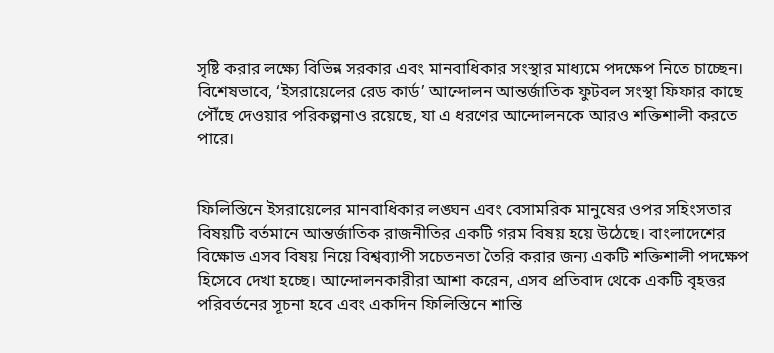সৃষ্টি করার লক্ষ্যে বিভিন্ন সরকার এবং মানবাধিকার সংস্থার মাধ্যমে পদক্ষেপ নিতে চাচ্ছেন। বিশেষভাবে, ‘ইসরায়েলের রেড কার্ড’ আন্দোলন আন্তর্জাতিক ফুটবল সংস্থা ফিফার কাছে পৌঁছে দেওয়ার পরিকল্পনাও রয়েছে, যা এ ধরণের আন্দোলনকে আরও শক্তিশালী করতে পারে।


ফিলিস্তিনে ইসরায়েলের মানবাধিকার লঙ্ঘন এবং বেসামরিক মানুষের ওপর সহিংসতার বিষয়টি বর্তমানে আন্তর্জাতিক রাজনীতির একটি গরম বিষয় হয়ে উঠেছে। বাংলাদেশের বিক্ষোভ এসব বিষয় নিয়ে বিশ্বব্যাপী সচেতনতা তৈরি করার জন্য একটি শক্তিশালী পদক্ষেপ হিসেবে দেখা হচ্ছে। আন্দোলনকারীরা আশা করেন, এসব প্রতিবাদ থেকে একটি বৃহত্তর পরিবর্তনের সূচনা হবে এবং একদিন ফিলিস্তিনে শান্তি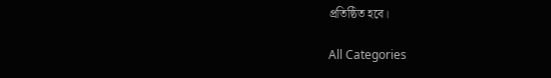প্রতিষ্ঠিত হবে।

All Categories